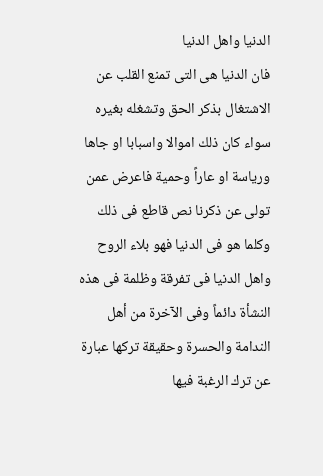الدنیا واهل الدنیا
فان الدنیا هی التی تمنع القلب عن الاشتغال بذكر الحق وتشغله بغیره سواء كان ذلك اموالا واسبابا او جاها وریاسة او عاراً وحمیة فاعرض عمن تولی عن ذكرنا نص قاطع فی ذلك وكلما هو فی الدنیا فهو بلاء الروح واهل الدنیا فی تفرقة وظلمة فی هذه النشأة دائماً وفی الآخرة من أهل الندامة والحسرة وحقیقة تركها عبارة عن ترك الرغبة فیها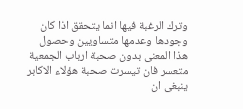وترك الرغبة فیها انما یتحقق اذا كان وجودها وعدمها متساویین وحصول هذا المعنی بدون صحبة ارباب الجمعیة متعسر فان تیسرت صحبة هؤلاء الاكابر ینبغی ان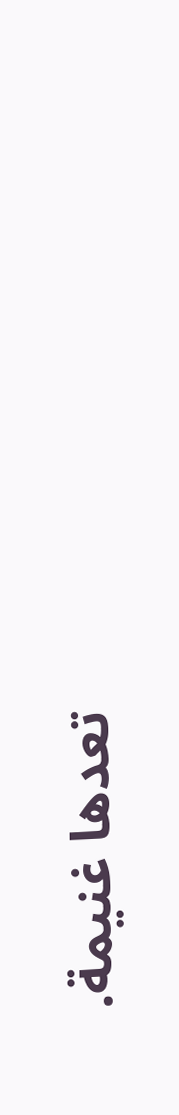تعدها غنیمة.